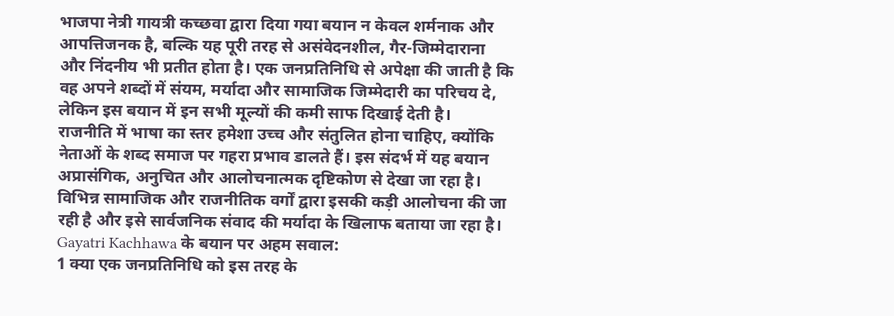भाजपा नेत्री गायत्री कच्छवा द्वारा दिया गया बयान न केवल शर्मनाक और आपत्तिजनक है, बल्कि यह पूरी तरह से असंवेदनशील, गैर-जिम्मेदाराना और निंदनीय भी प्रतीत होता है। एक जनप्रतिनिधि से अपेक्षा की जाती है कि वह अपने शब्दों में संयम, मर्यादा और सामाजिक जिम्मेदारी का परिचय दे, लेकिन इस बयान में इन सभी मूल्यों की कमी साफ दिखाई देती है।
राजनीति में भाषा का स्तर हमेशा उच्च और संतुलित होना चाहिए, क्योंकि नेताओं के शब्द समाज पर गहरा प्रभाव डालते हैं। इस संदर्भ में यह बयान अप्रासंगिक, अनुचित और आलोचनात्मक दृष्टिकोण से देखा जा रहा है। विभिन्न सामाजिक और राजनीतिक वर्गों द्वारा इसकी कड़ी आलोचना की जा रही है और इसे सार्वजनिक संवाद की मर्यादा के खिलाफ बताया जा रहा है।
Gayatri Kachhawa के बयान पर अहम सवाल:
1 क्या एक जनप्रतिनिधि को इस तरह के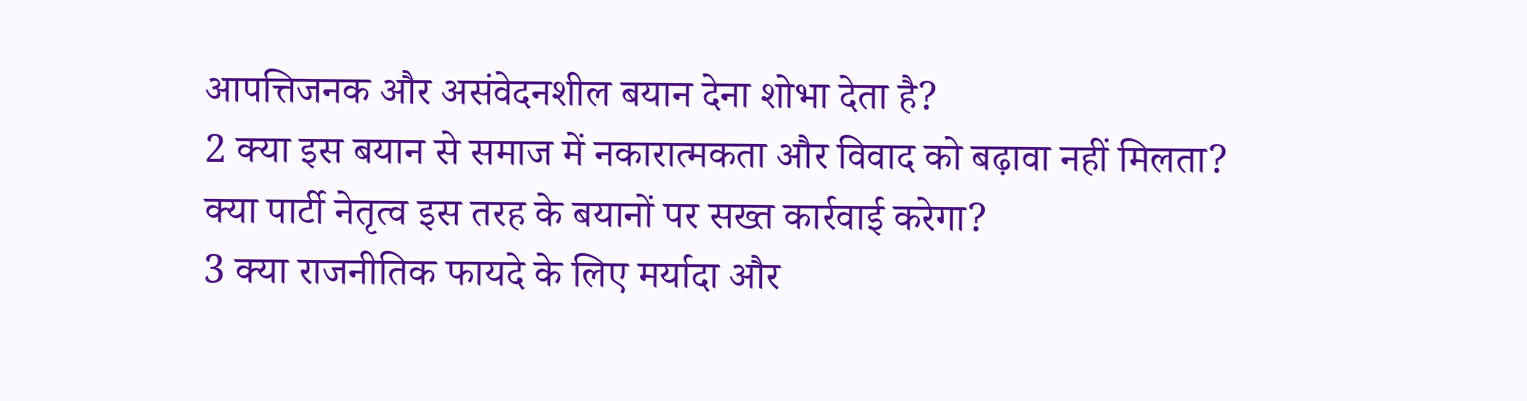आपत्तिजनक और असंवेदनशील बयान देना शोभा देता है?
2 क्या इस बयान से समाज में नकारात्मकता और विवाद को बढ़ावा नहीं मिलता?
क्या पार्टी नेतृत्व इस तरह के बयानों पर सख्त कार्रवाई करेगा?
3 क्या राजनीतिक फायदे के लिए मर्यादा और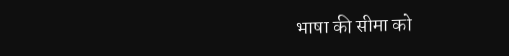भाषा की सीमा को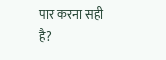पार करना सही है?